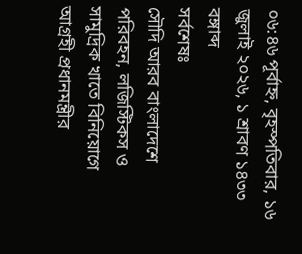০৬:৪৬ পূর্বাহ্ন, বৃহস্পতিবার, ১৬ জুলাই ২০২৬, ১ শ্রাবণ ১৪৩৩ বঙ্গাব্দ
সর্বশেষঃ
সৌদি আরব বাংলাদেশে পরিবহন, লজিস্টিকস ও সামুদ্রিক খাতে বিনিয়োগে আগ্রহী প্রধানমন্ত্রীর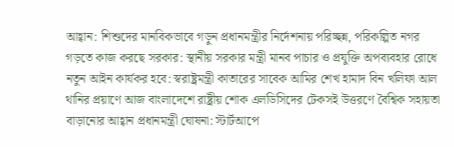আহ্বান: শিশুদের মানবিকভাবে গড়ুন প্রধানমন্ত্রীর নির্দেশনায় পরিচ্ছন্ন, পরিকল্পিত নগর গড়তে কাজ করছে সরকার: স্থানীয় সরকার মন্ত্রী মানব পাচার ও প্রযুক্তি অপব্যবহার রোধে নতুন আইন কার্যকর হবে: স্বরাষ্ট্রমন্ত্রী কাতারের সাবেক আমির শেখ হামাদ বিন খলিফা আল থানির প্রয়াণে আজ বাংলাদেশে রাষ্ট্রীয় শোক এলডিসিদের টেকসই উত্তরণে বৈশ্বিক সহায়তা বাড়ানোর আহ্বান প্রধানমন্ত্রী ঘোষনা: স্টার্টআপে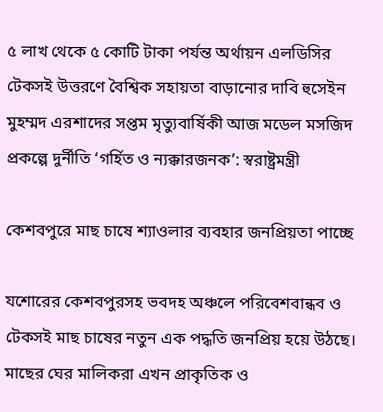৫ লাখ থেকে ৫ কোটি টাকা পর্যন্ত অর্থায়ন এলডিসির টেকসই উত্তরণে বৈশ্বিক সহায়তা বাড়ানোর দাবি হুসেইন মুহম্মদ এরশাদের সপ্তম মৃত্যুবার্ষিকী আজ মডেল মসজিদ প্রকল্পে দুর্নীতি ‘গর্হিত ও ন্যক্কারজনক’: স্বরাষ্ট্রমন্ত্রী

কেশবপুরে মাছ চাষে শ্যাওলার ব্যবহার জনপ্রিয়তা পাচ্ছে

যশোরের কেশবপুরসহ ভবদহ অঞ্চলে পরিবেশবান্ধব ও টেকসই মাছ চাষের নতুন এক পদ্ধতি জনপ্রিয় হয়ে উঠছে। মাছের ঘের মালিকরা এখন প্রাকৃতিক ও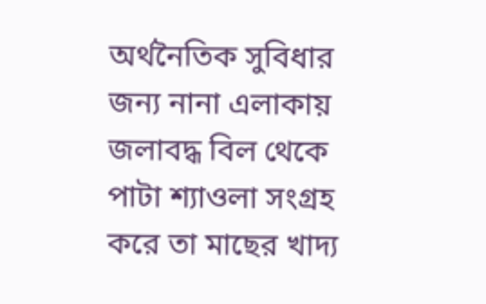অর্থনৈতিক সুবিধার জন্য নানা এলাকায় জলাবদ্ধ বিল থেকে পাটা শ্যাওলা সংগ্রহ করে তা মাছের খাদ্য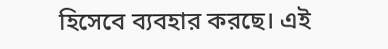হিসেবে ব্যবহার করছে। এই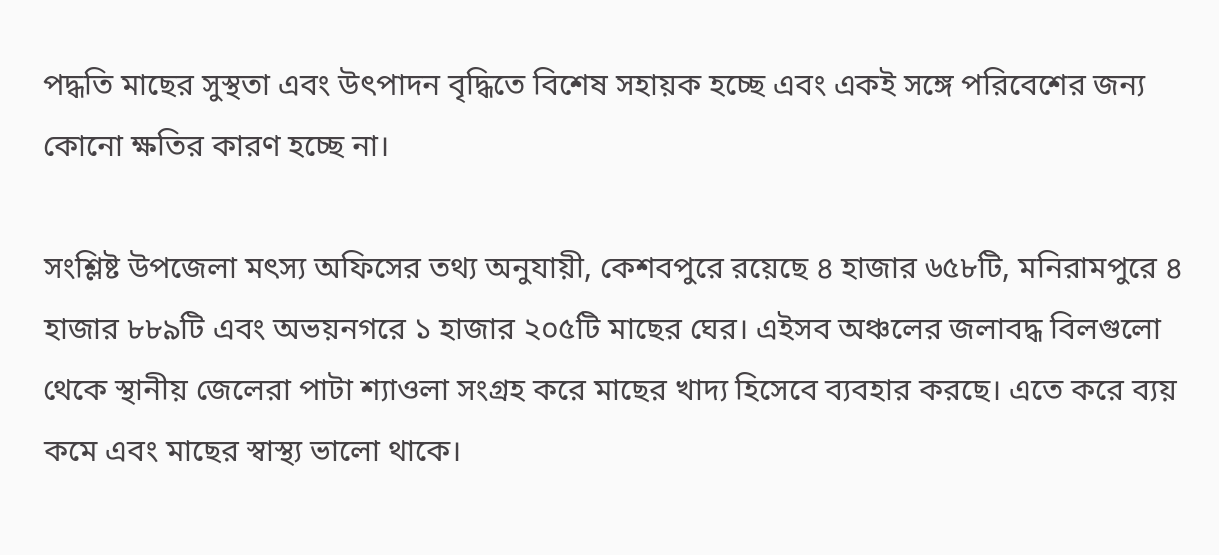পদ্ধতি মাছের সুস্থতা এবং উৎপাদন বৃদ্ধিতে বিশেষ সহায়ক হচ্ছে এবং একই সঙ্গে পরিবেশের জন্য কোনো ক্ষতির কারণ হচ্ছে না।

সংশ্লিষ্ট উপজেলা মৎস্য অফিসের তথ্য অনুযায়ী, কেশবপুরে রয়েছে ৪ হাজার ৬৫৮টি, মনিরামপুরে ৪ হাজার ৮৮৯টি এবং অভয়নগরে ১ হাজার ২০৫টি মাছের ঘের। এইসব অঞ্চলের জলাবদ্ধ বিলগুলো থেকে স্থানীয় জেলেরা পাটা শ্যাওলা সংগ্রহ করে মাছের খাদ্য হিসেবে ব্যবহার করছে। এতে করে ব্যয় কমে এবং মাছের স্বাস্থ্য ভালো থাকে।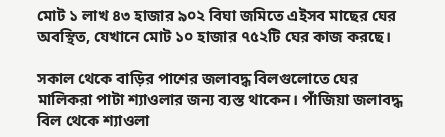মোট ১ লাখ ৪৩ হাজার ৯০২ বিঘা জমিতে এইসব মাছের ঘের অবস্থিত, যেখানে মোট ১০ হাজার ৭৫২টি ঘের কাজ করছে।

সকাল থেকে বাড়ির পাশের জলাবদ্ধ বিলগুলোতে ঘের মালিকরা পাটা শ্যাওলার জন্য ব্যস্ত থাকেন। পাঁজিয়া জলাবদ্ধ বিল থেকে শ্যাওলা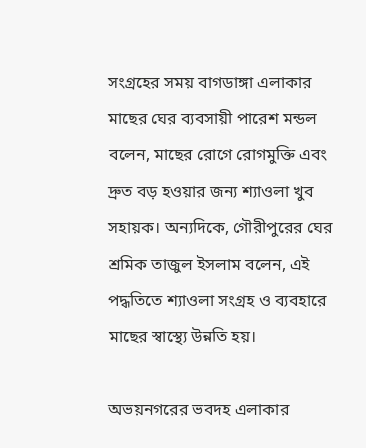সংগ্রহের সময় বাগডাঙ্গা এলাকার মাছের ঘের ব্যবসায়ী পারেশ মন্ডল বলেন, মাছের রোগে রোগমুক্তি এবং দ্রুত বড় হওয়ার জন্য শ্যাওলা খুব সহায়ক। অন্যদিকে, গৌরীপুরের ঘের শ্রমিক তাজুল ইসলাম বলেন, এই পদ্ধতিতে শ্যাওলা সংগ্রহ ও ব্যবহারে মাছের স্বাস্থ্যে উন্নতি হয়।

অভয়নগরের ভবদহ এলাকার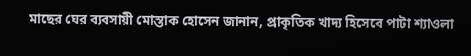মাছের ঘের ব্যবসায়ী মোস্তাক হোসেন জানান, প্রাকৃতিক খাদ্য হিসেবে পাটা শ্যাওলা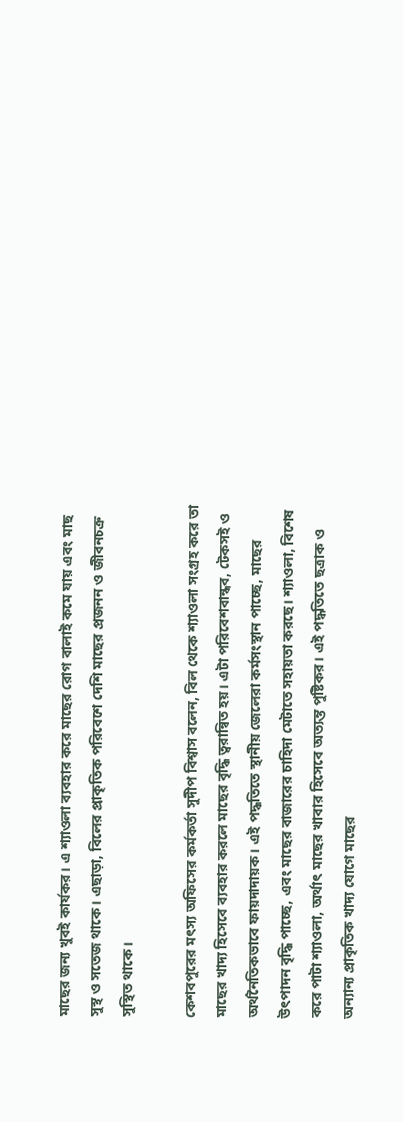মাছের জন্য খুবই কার্যকর। এ শ্যাওলা ব্যবহার করে মাছের রোগ বালাই কমে যায় এবং মাছ সুস্থ ও সতেজ থাকে। এছাড়া, বিলের প্রাকৃতিক পরিবেশে দেশি মাছের প্রজনন ও জীবনচক্র সুস্থিত থাকে।

কেশবপুরের মৎস্য অফিসের কর্মকর্তা সুদীপ বিশ্বাস বলেন, বিল থেকে শ্যাওলা সংগ্রহ করে তা মাছের খাদ্য হিসেবে ব্যবহার করলে মাছের বৃদ্ধি ত্বরান্বিত হয়। এটা পরিবেশবান্ধব, টেকসই ও অর্থনৈতিকভাবে ফায়দাদায়ক। এই পদ্ধতিতে স্থানীয় জেলেরা কর্মসংস্থান পাচ্ছে, মাছের উৎপাদন বৃদ্ধি পাচ্ছে, এবং মাছের বাজারের চাহিদা মেটাতে সহায়তা করছে। শ্যাওলা, বিশেষ করে পাটা শ্যাওলা, অর্থাৎ মাছের খাবার হিসেবে অত্যন্ত পুষ্টিকর। এই পদ্ধতিতে ছত্রাক ও অন্যান্য প্রাকৃতিক খাদ্য যোগে মাছের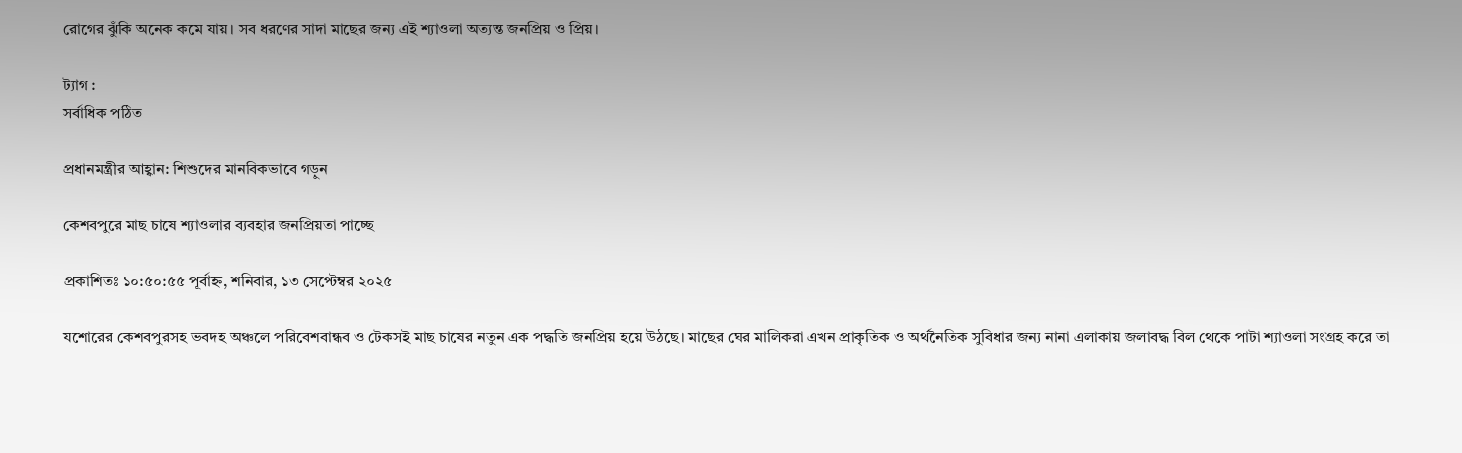রোগের ঝুঁকি অনেক কমে যায়। সব ধরণের সাদা মাছের জন্য এই শ্যাওলা অত্যন্ত জনপ্রিয় ও প্রিয়।

ট্যাগ :
সর্বাধিক পঠিত

প্রধানমন্ত্রীর আহ্বান: শিশুদের মানবিকভাবে গড়ুন

কেশবপুরে মাছ চাষে শ্যাওলার ব্যবহার জনপ্রিয়তা পাচ্ছে

প্রকাশিতঃ ১০:৫০:৫৫ পূর্বাহ্ন, শনিবার, ১৩ সেপ্টেম্বর ২০২৫

যশোরের কেশবপুরসহ ভবদহ অঞ্চলে পরিবেশবান্ধব ও টেকসই মাছ চাষের নতুন এক পদ্ধতি জনপ্রিয় হয়ে উঠছে। মাছের ঘের মালিকরা এখন প্রাকৃতিক ও অর্থনৈতিক সুবিধার জন্য নানা এলাকায় জলাবদ্ধ বিল থেকে পাটা শ্যাওলা সংগ্রহ করে তা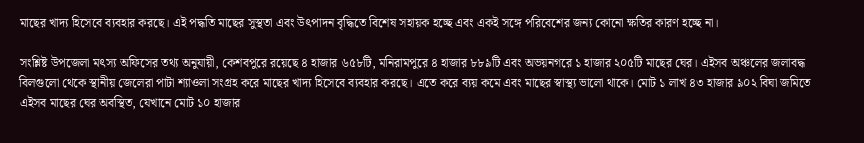মাছের খাদ্য হিসেবে ব্যবহার করছে। এই পদ্ধতি মাছের সুস্থতা এবং উৎপাদন বৃদ্ধিতে বিশেষ সহায়ক হচ্ছে এবং একই সঙ্গে পরিবেশের জন্য কোনো ক্ষতির কারণ হচ্ছে না।

সংশ্লিষ্ট উপজেলা মৎস্য অফিসের তথ্য অনুযায়ী, কেশবপুরে রয়েছে ৪ হাজার ৬৫৮টি, মনিরামপুরে ৪ হাজার ৮৮৯টি এবং অভয়নগরে ১ হাজার ২০৫টি মাছের ঘের। এইসব অঞ্চলের জলাবদ্ধ বিলগুলো থেকে স্থানীয় জেলেরা পাটা শ্যাওলা সংগ্রহ করে মাছের খাদ্য হিসেবে ব্যবহার করছে। এতে করে ব্যয় কমে এবং মাছের স্বাস্থ্য ভালো থাকে। মোট ১ লাখ ৪৩ হাজার ৯০২ বিঘা জমিতে এইসব মাছের ঘের অবস্থিত, যেখানে মোট ১০ হাজার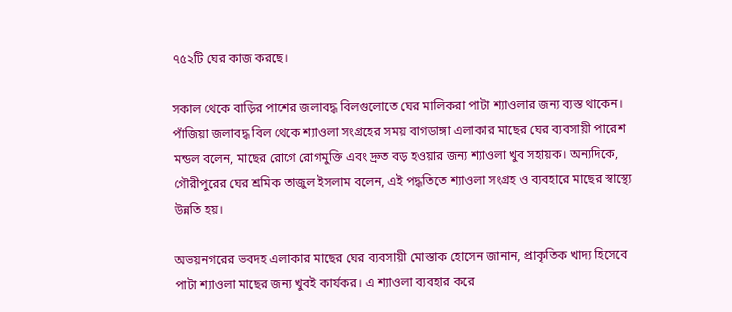৭৫২টি ঘের কাজ করছে।

সকাল থেকে বাড়ির পাশের জলাবদ্ধ বিলগুলোতে ঘের মালিকরা পাটা শ্যাওলার জন্য ব্যস্ত থাকেন। পাঁজিয়া জলাবদ্ধ বিল থেকে শ্যাওলা সংগ্রহের সময় বাগডাঙ্গা এলাকার মাছের ঘের ব্যবসায়ী পারেশ মন্ডল বলেন, মাছের রোগে রোগমুক্তি এবং দ্রুত বড় হওয়ার জন্য শ্যাওলা খুব সহায়ক। অন্যদিকে, গৌরীপুরের ঘের শ্রমিক তাজুল ইসলাম বলেন, এই পদ্ধতিতে শ্যাওলা সংগ্রহ ও ব্যবহারে মাছের স্বাস্থ্যে উন্নতি হয়।

অভয়নগরের ভবদহ এলাকার মাছের ঘের ব্যবসায়ী মোস্তাক হোসেন জানান, প্রাকৃতিক খাদ্য হিসেবে পাটা শ্যাওলা মাছের জন্য খুবই কার্যকর। এ শ্যাওলা ব্যবহার করে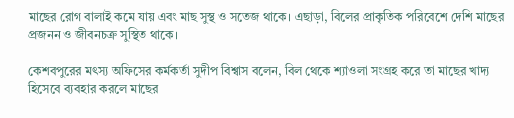মাছের রোগ বালাই কমে যায় এবং মাছ সুস্থ ও সতেজ থাকে। এছাড়া, বিলের প্রাকৃতিক পরিবেশে দেশি মাছের প্রজনন ও জীবনচক্র সুস্থিত থাকে।

কেশবপুরের মৎস্য অফিসের কর্মকর্তা সুদীপ বিশ্বাস বলেন, বিল থেকে শ্যাওলা সংগ্রহ করে তা মাছের খাদ্য হিসেবে ব্যবহার করলে মাছের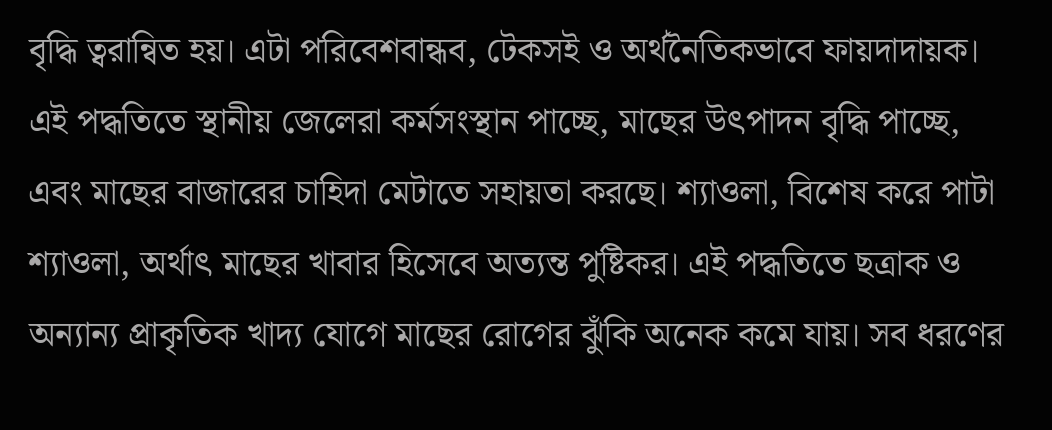বৃদ্ধি ত্বরান্বিত হয়। এটা পরিবেশবান্ধব, টেকসই ও অর্থনৈতিকভাবে ফায়দাদায়ক। এই পদ্ধতিতে স্থানীয় জেলেরা কর্মসংস্থান পাচ্ছে, মাছের উৎপাদন বৃদ্ধি পাচ্ছে, এবং মাছের বাজারের চাহিদা মেটাতে সহায়তা করছে। শ্যাওলা, বিশেষ করে পাটা শ্যাওলা, অর্থাৎ মাছের খাবার হিসেবে অত্যন্ত পুষ্টিকর। এই পদ্ধতিতে ছত্রাক ও অন্যান্য প্রাকৃতিক খাদ্য যোগে মাছের রোগের ঝুঁকি অনেক কমে যায়। সব ধরণের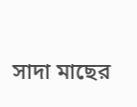সাদা মাছের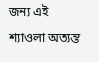জন্য এই শ্যাওলা অত্যন্ত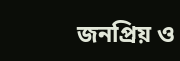জনপ্রিয় ও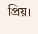প্রিয়।